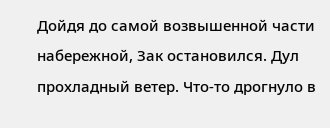Дойдя до самой возвышенной части набережной, Зак остановился. Дул прохладный ветер. Что-то дрогнуло в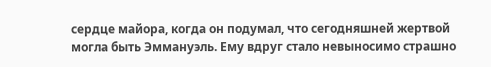сердце майора, когда он подумал, что сегодняшней жертвой могла быть Эммануэль. Ему вдруг стало невыносимо страшно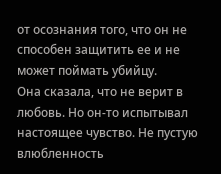от осознания того, что он не способен защитить ее и не может поймать убийцу.
Она сказала, что не верит в любовь. Но он-то испытывал настоящее чувство. Не пустую влюбленность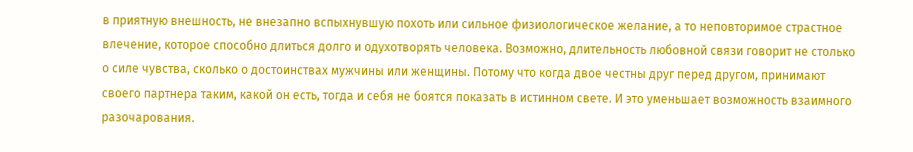в приятную внешность, не внезапно вспыхнувшую похоть или сильное физиологическое желание, а то неповторимое страстное влечение, которое способно длиться долго и одухотворять человека. Возможно, длительность любовной связи говорит не столько о силе чувства, сколько о достоинствах мужчины или женщины. Потому что когда двое честны друг перед другом, принимают своего партнера таким, какой он есть, тогда и себя не боятся показать в истинном свете. И это уменьшает возможность взаимного разочарования.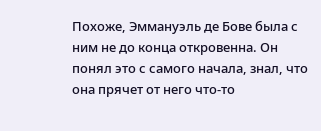Похоже, Эммануэль де Бове была с ним не до конца откровенна. Он понял это с самого начала, знал, что она прячет от него что-то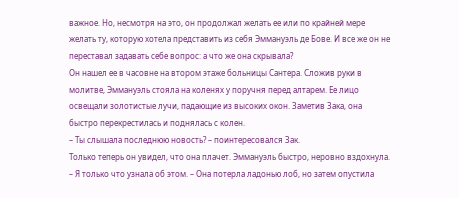важное. Но, несмотря на это, он продолжал желать ее или по крайней мере желать ту, которую хотела представить из себя Эммануэль де Бове. И все же он не переставал задавать себе вопрос: а что же она скрывала?
Он нашел ее в часовне на втором этаже больницы Сантера. Сложив руки в молитве, Эммануэль стояла на коленях у поручня перед алтарем. Ее лицо освещали золотистые лучи, падающие из высоких окон. Заметив Зака, она быстро перекрестилась и поднялась с колен.
– Ты слышала последнюю новость? – поинтересовался Зак.
Только теперь он увидел, что она плачет. Эммануэль быстро, неровно вздохнула.
– Я только что узнала об этом. – Она потерла ладонью лоб, но затем опустила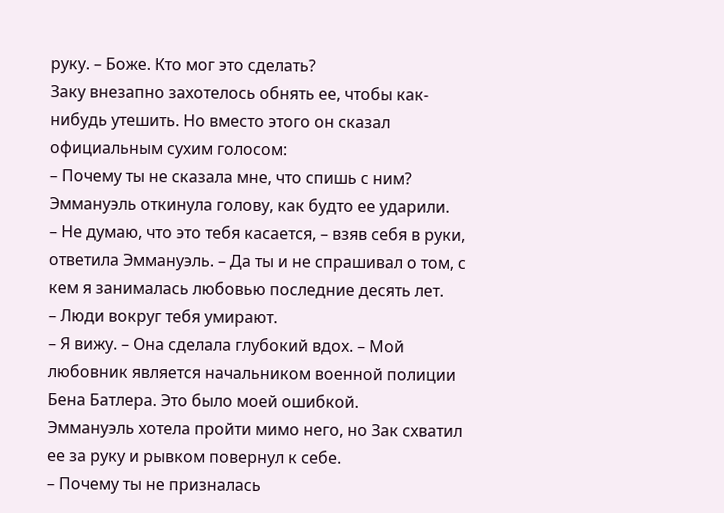руку. – Боже. Кто мог это сделать?
Заку внезапно захотелось обнять ее, чтобы как-нибудь утешить. Но вместо этого он сказал официальным сухим голосом:
– Почему ты не сказала мне, что спишь с ним?
Эммануэль откинула голову, как будто ее ударили.
– Не думаю, что это тебя касается, – взяв себя в руки, ответила Эммануэль. – Да ты и не спрашивал о том, с кем я занималась любовью последние десять лет.
– Люди вокруг тебя умирают.
– Я вижу. – Она сделала глубокий вдох. – Мой любовник является начальником военной полиции Бена Батлера. Это было моей ошибкой.
Эммануэль хотела пройти мимо него, но Зак схватил ее за руку и рывком повернул к себе.
– Почему ты не призналась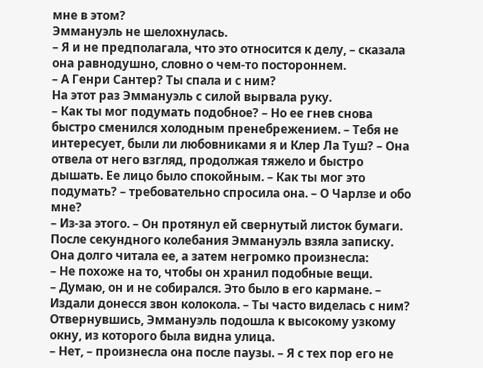мне в этом?
Эммануэль не шелохнулась.
– Я и не предполагала, что это относится к делу, – сказала она равнодушно, словно о чем-то постороннем.
– А Генри Сантер? Ты спала и с ним?
На этот раз Эммануэль с силой вырвала руку.
– Как ты мог подумать подобное? – Но ее гнев снова быстро сменился холодным пренебрежением. – Тебя не интересует, были ли любовниками я и Клер Ла Туш? – Она отвела от него взгляд, продолжая тяжело и быстро дышать. Ее лицо было спокойным. – Как ты мог это подумать? – требовательно спросила она. – О Чарлзе и обо мне?
– Из-за этого. – Он протянул ей свернутый листок бумаги. После секундного колебания Эммануэль взяла записку. Она долго читала ее, а затем негромко произнесла:
– Не похоже на то, чтобы он хранил подобные вещи.
– Думаю, он и не собирался. Это было в его кармане. – Издали донесся звон колокола. – Ты часто виделась с ним?
Отвернувшись, Эммануэль подошла к высокому узкому окну, из которого была видна улица.
– Нет, – произнесла она после паузы. – Я с тех пор его не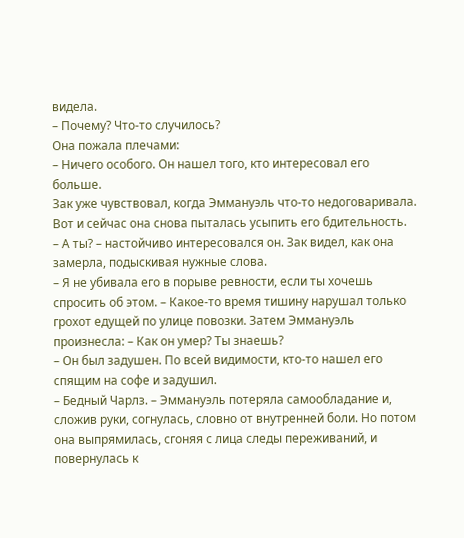видела.
– Почему? Что-то случилось?
Она пожала плечами:
– Ничего особого. Он нашел того, кто интересовал его больше.
Зак уже чувствовал, когда Эммануэль что-то недоговаривала. Вот и сейчас она снова пыталась усыпить его бдительность.
– А ты? – настойчиво интересовался он. Зак видел, как она замерла, подыскивая нужные слова.
– Я не убивала его в порыве ревности, если ты хочешь спросить об этом. – Какое-то время тишину нарушал только грохот едущей по улице повозки. Затем Эммануэль произнесла: – Как он умер? Ты знаешь?
– Он был задушен. По всей видимости, кто-то нашел его спящим на софе и задушил.
– Бедный Чарлз. – Эммануэль потеряла самообладание и, сложив руки, согнулась, словно от внутренней боли. Но потом она выпрямилась, сгоняя с лица следы переживаний, и повернулась к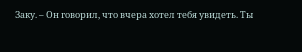Заку. – Он говорил, что вчера хотел тебя увидеть. Ты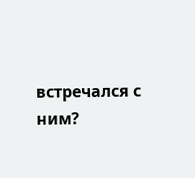встречался с ним?